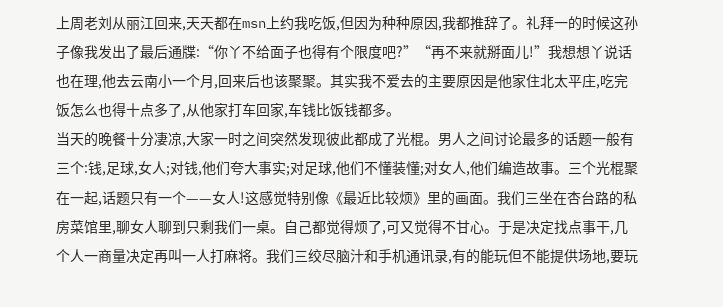上周老刘从丽江回来,天天都在msn上约我吃饭,但因为种种原因,我都推辞了。礼拜一的时候这孙子像我发出了最后通牒:“你丫不给面子也得有个限度吧?”“再不来就掰面儿!”我想想丫说话也在理,他去云南小一个月,回来后也该聚聚。其实我不爱去的主要原因是他家住北太平庄,吃完饭怎么也得十点多了,从他家打车回家,车钱比饭钱都多。
当天的晚餐十分凄凉,大家一时之间突然发现彼此都成了光棍。男人之间讨论最多的话题一般有三个:钱,足球,女人;对钱,他们夸大事实;对足球,他们不懂装懂;对女人,他们编造故事。三个光棍聚在一起,话题只有一个——女人!这感觉特别像《最近比较烦》里的画面。我们三坐在杏台路的私房菜馆里,聊女人聊到只剩我们一桌。自己都觉得烦了,可又觉得不甘心。于是决定找点事干,几个人一商量决定再叫一人打麻将。我们三绞尽脑汁和手机通讯录,有的能玩但不能提供场地,要玩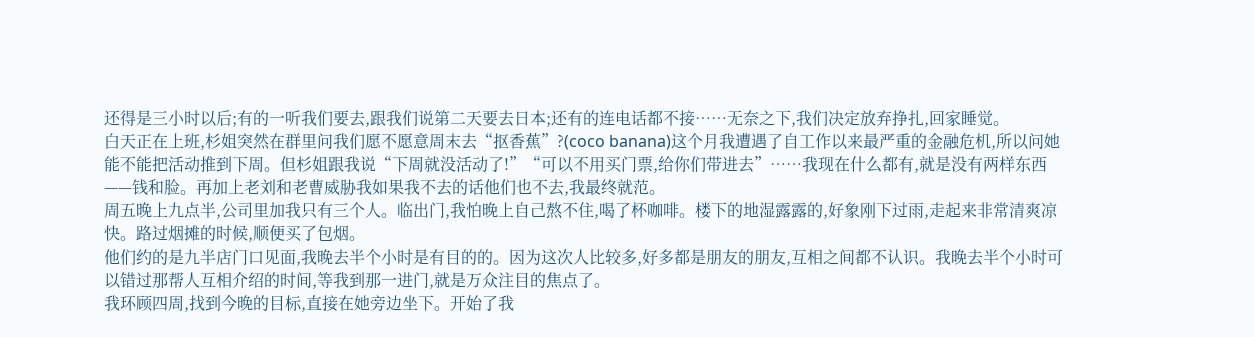还得是三小时以后;有的一听我们要去,跟我们说第二天要去日本;还有的连电话都不接……无奈之下,我们决定放弃挣扎,回家睡觉。
白天正在上班,杉姐突然在群里问我们愿不愿意周末去“抠香蕉”?(coco banana)这个月我遭遇了自工作以来最严重的金融危机,所以问她能不能把活动推到下周。但杉姐跟我说“下周就没活动了!”“可以不用买门票,给你们带进去”……我现在什么都有,就是没有两样东西——钱和脸。再加上老刘和老曹威胁我如果我不去的话他们也不去,我最终就范。
周五晚上九点半,公司里加我只有三个人。临出门,我怕晚上自己熬不住,喝了杯咖啡。楼下的地湿露露的,好象刚下过雨,走起来非常清爽凉快。路过烟摊的时候,顺便买了包烟。
他们约的是九半店门口见面,我晚去半个小时是有目的的。因为这次人比较多,好多都是朋友的朋友,互相之间都不认识。我晚去半个小时可以错过那帮人互相介绍的时间,等我到那一进门,就是万众注目的焦点了。
我环顾四周,找到今晚的目标,直接在她旁边坐下。开始了我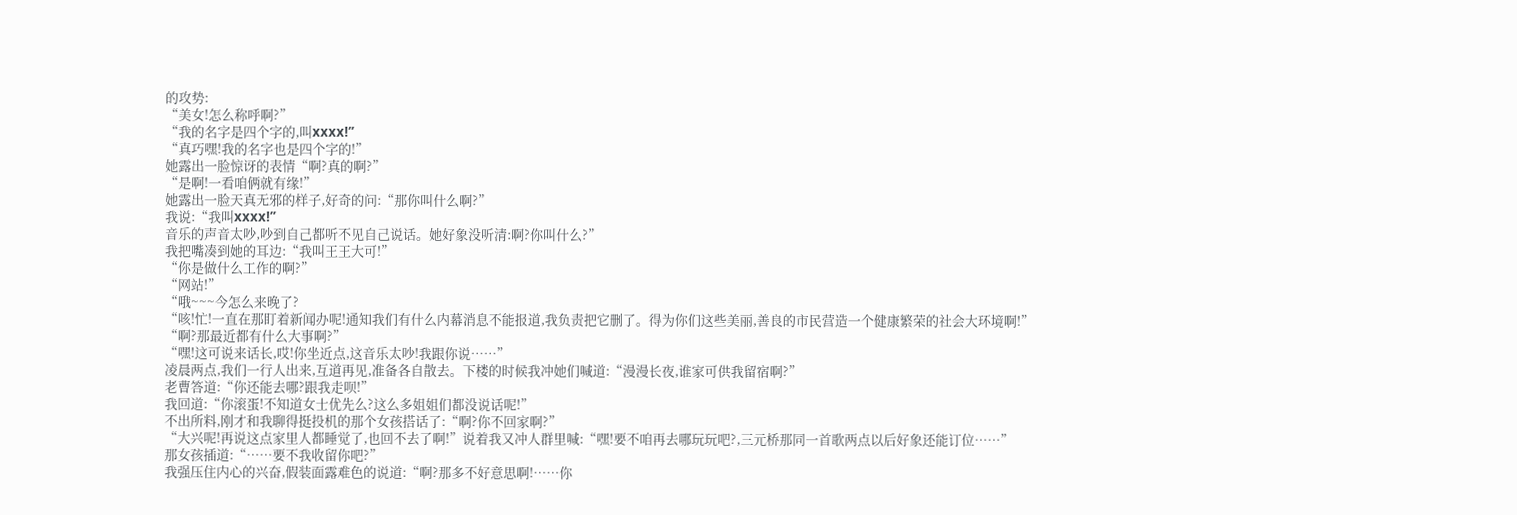的攻势:
“美女!怎么称呼啊?”
“我的名字是四个字的,叫xxxx!”
“真巧嘿!我的名字也是四个字的!”
她露出一脸惊讶的表情“啊?真的啊?”
“是啊!一看咱俩就有缘!”
她露出一脸天真无邪的样子,好奇的问:“那你叫什么啊?”
我说:“我叫xxxx!”
音乐的声音太吵,吵到自己都听不见自己说话。她好象没听清:啊?你叫什么?”
我把嘴凑到她的耳边:“我叫王王大可!”
“你是做什么工作的啊?”
“网站!”
“哦~~~今怎么来晚了?
“咳!忙!一直在那盯着新闻办呢!通知我们有什么内幕消息不能报道,我负责把它删了。得为你们这些美丽,善良的市民营造一个健康繁荣的社会大环境啊!”
“啊?那最近都有什么大事啊?”
“嘿!这可说来话长,哎!你坐近点,这音乐太吵!我跟你说……”
凌晨两点,我们一行人出来,互道再见,准备各自散去。下楼的时候我冲她们喊道:“漫漫长夜,谁家可供我留宿啊?”
老曹答道:“你还能去哪?跟我走呗!”
我回道:“你滚蛋!不知道女士优先么?这么多姐姐们都没说话呢!”
不出所料,刚才和我聊得挺投机的那个女孩搭话了:“啊?你不回家啊?”
“大兴呢!再说这点家里人都睡觉了,也回不去了啊!”说着我又冲人群里喊:“嘿!要不咱再去哪玩玩吧?,三元桥那同一首歌两点以后好象还能订位……”
那女孩插道:“……要不我收留你吧?”
我强压住内心的兴奋,假装面露难色的说道:“啊?那多不好意思啊!……你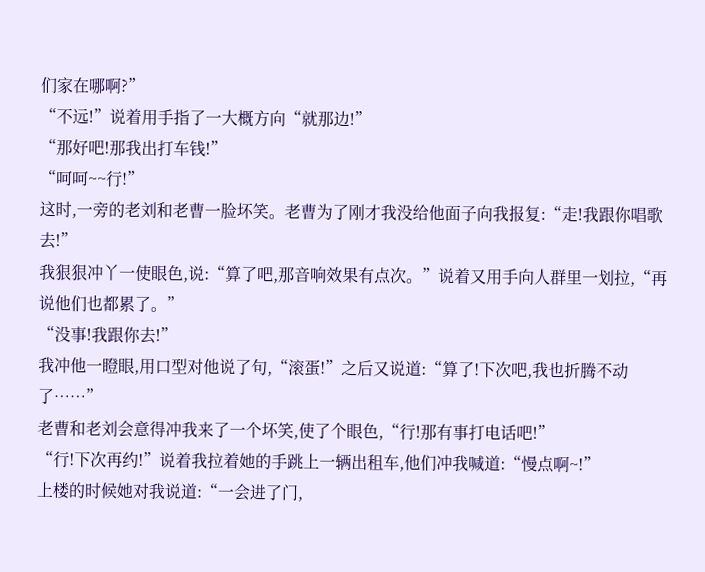们家在哪啊?”
“不远!”说着用手指了一大概方向“就那边!”
“那好吧!那我出打车钱!”
“呵呵~~行!”
这时,一旁的老刘和老曹一脸坏笑。老曹为了刚才我没给他面子向我报复:“走!我跟你唱歌去!”
我狠狠冲丫一使眼色,说:“算了吧,那音响效果有点次。”说着又用手向人群里一划拉,“再说他们也都累了。”
“没事!我跟你去!”
我冲他一瞪眼,用口型对他说了句,“滚蛋!”之后又说道:“算了!下次吧,我也折腾不动了……”
老曹和老刘会意得冲我来了一个坏笑,使了个眼色,“行!那有事打电话吧!”
“行!下次再约!”说着我拉着她的手跳上一辆出租车,他们冲我喊道:“慢点啊~!”
上楼的时候她对我说道:“一会进了门,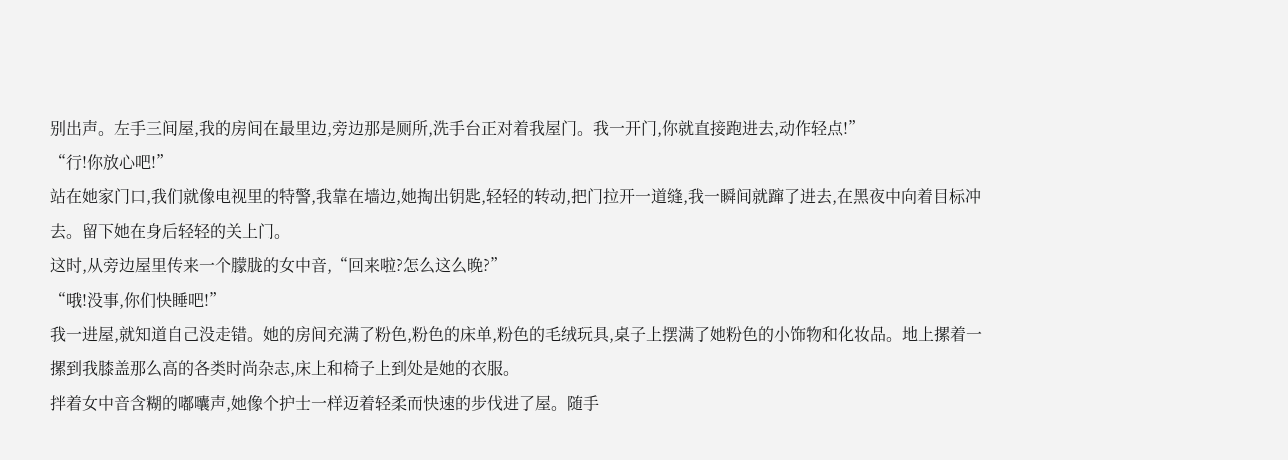别出声。左手三间屋,我的房间在最里边,旁边那是厕所,洗手台正对着我屋门。我一开门,你就直接跑进去,动作轻点!”
“行!你放心吧!”
站在她家门口,我们就像电视里的特警,我靠在墙边,她掏出钥匙,轻轻的转动,把门拉开一道缝,我一瞬间就蹿了进去,在黑夜中向着目标冲去。留下她在身后轻轻的关上门。
这时,从旁边屋里传来一个朦胧的女中音,“回来啦?怎么这么晚?”
“哦!没事,你们快睡吧!”
我一进屋,就知道自己没走错。她的房间充满了粉色,粉色的床单,粉色的毛绒玩具,桌子上摆满了她粉色的小饰物和化妆品。地上摞着一摞到我膝盖那么高的各类时尚杂志,床上和椅子上到处是她的衣服。
拌着女中音含糊的嘟囔声,她像个护士一样迈着轻柔而快速的步伐进了屋。随手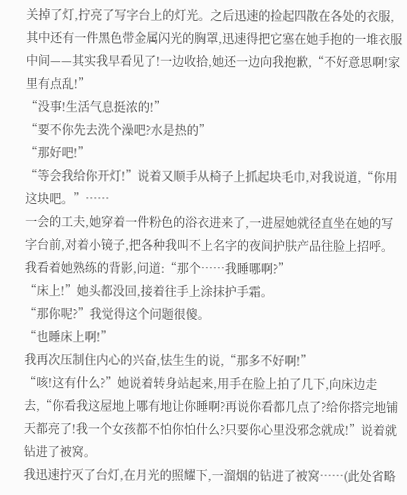关掉了灯,拧亮了写字台上的灯光。之后迅速的捡起四散在各处的衣服,其中还有一件黑色带金属闪光的胸罩,迅速得把它塞在她手抱的一堆衣服中间——其实我早看见了!一边收拾,她还一边向我抱歉,“不好意思啊!家里有点乱!”
“没事!生活气息挺浓的!”
“要不你先去洗个澡吧?水是热的”
“那好吧!”
“等会我给你开灯!”说着又顺手从椅子上抓起块毛巾,对我说道,“你用这块吧。”……
一会的工夫,她穿着一件粉色的浴衣进来了,一进屋她就径直坐在她的写字台前,对着小镜子,把各种我叫不上名字的夜间护肤产品往脸上招呼。
我看着她熟练的背影,问道:“那个……我睡哪啊?”
“床上!”她头都没回,接着往手上涂抹护手霜。
“那你呢?”我觉得这个问题很傻。
“也睡床上啊!”
我再次压制住内心的兴奋,怯生生的说,“那多不好啊!”
“咳!这有什么?”她说着转身站起来,用手在脸上拍了几下,向床边走去,“你看我这屋地上哪有地让你睡啊?再说你看都几点了?给你搭完地铺天都亮了!我一个女孩都不怕你怕什么?只要你心里没邪念就成!”说着就钻进了被窝。
我迅速拧灭了台灯,在月光的照耀下,一溜烟的钻进了被窝……(此处省略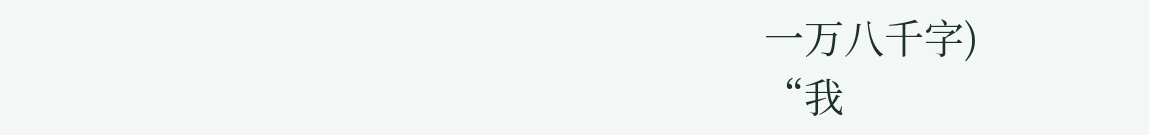一万八千字)
“我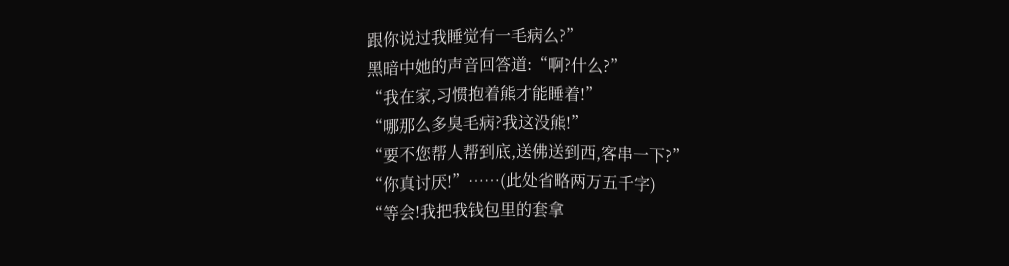跟你说过我睡觉有一毛病么?”
黑暗中她的声音回答道:“啊?什么?”
“我在家,习惯抱着熊才能睡着!”
“哪那么多臭毛病?我这没熊!”
“要不您帮人帮到底,送佛送到西,客串一下?”
“你真讨厌!”……(此处省略两万五千字)
“等会!我把我钱包里的套拿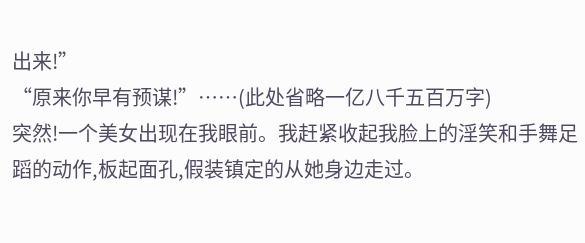出来!”
“原来你早有预谋!”……(此处省略一亿八千五百万字)
突然!一个美女出现在我眼前。我赶紧收起我脸上的淫笑和手舞足蹈的动作,板起面孔,假装镇定的从她身边走过。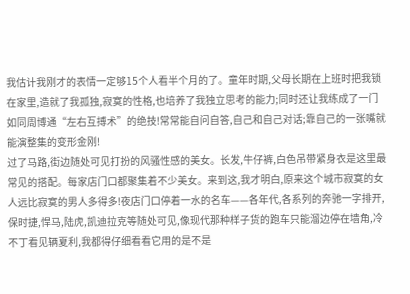我估计我刚才的表情一定够15个人看半个月的了。童年时期,父母长期在上班时把我锁在家里,造就了我孤独,寂寞的性格,也培养了我独立思考的能力;同时还让我练成了一门如同周博通“左右互搏术”的绝技!常常能自问自答,自己和自己对话;靠自己的一张嘴就能演整集的变形金刚!
过了马路,街边随处可见打扮的风骚性感的美女。长发,牛仔裤,白色吊带紧身衣是这里最常见的搭配。每家店门口都聚集着不少美女。来到这,我才明白,原来这个城市寂寞的女人远比寂寞的男人多得多!夜店门口停着一水的名车——各年代,各系列的奔驰一字排开,保时捷,悍马,陆虎,凯迪拉克等随处可见,像现代那种样子货的跑车只能溜边停在墙角,冷不丁看见辆夏利,我都得仔细看看它用的是不是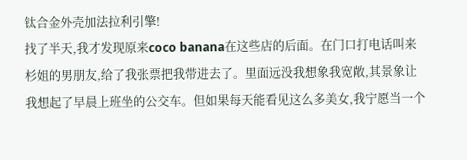钛合金外壳加法拉利引擎!
找了半天,我才发现原来coco banana在这些店的后面。在门口打电话叫来杉姐的男朋友,给了我张票把我带进去了。里面远没我想象我宽敞,其景象让我想起了早晨上班坐的公交车。但如果每天能看见这么多美女,我宁愿当一个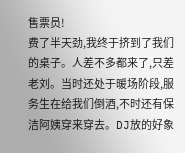售票员!
费了半天劲,我终于挤到了我们的桌子。人差不多都来了,只差老刘。当时还处于暖场阶段,服务生在给我们倒酒,不时还有保洁阿姨穿来穿去。DJ放的好象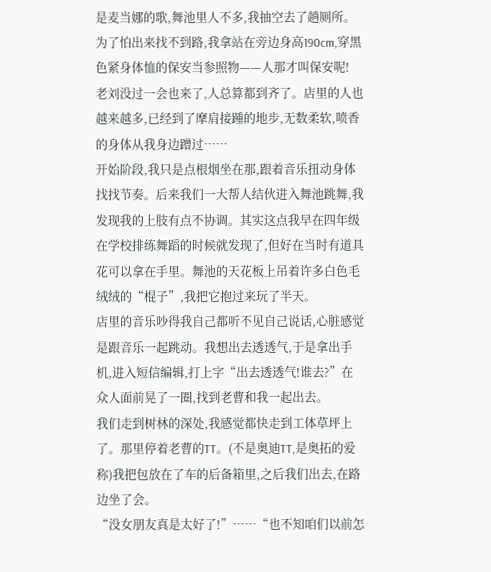是麦当娜的歌,舞池里人不多,我抽空去了趟厕所。为了怕出来找不到路,我拿站在旁边身高190cm,穿黑色紧身体恤的保安当参照物——人那才叫保安呢!
老刘没过一会也来了,人总算都到齐了。店里的人也越来越多,已经到了摩肩接踵的地步,无数柔软,喷香的身体从我身边蹭过……
开始阶段,我只是点根烟坐在那,跟着音乐扭动身体找找节奏。后来我们一大帮人结伙进入舞池跳舞,我发现我的上肢有点不协调。其实这点我早在四年级在学校排练舞蹈的时候就发现了,但好在当时有道具花可以拿在手里。舞池的天花板上吊着许多白色毛绒绒的“棍子”,我把它抱过来玩了半天。
店里的音乐吵得我自己都听不见自己说话,心脏感觉是跟音乐一起跳动。我想出去透透气,于是拿出手机,进入短信编辑,打上字“出去透透气!谁去?”在众人面前晃了一圈,找到老曹和我一起出去。
我们走到树林的深处,我感觉都快走到工体草坪上了。那里停着老曹的TT。(不是奥迪TT,是奥拓的爱称)我把包放在了车的后备箱里,之后我们出去,在路边坐了会。
“没女朋友真是太好了!”……“也不知咱们以前怎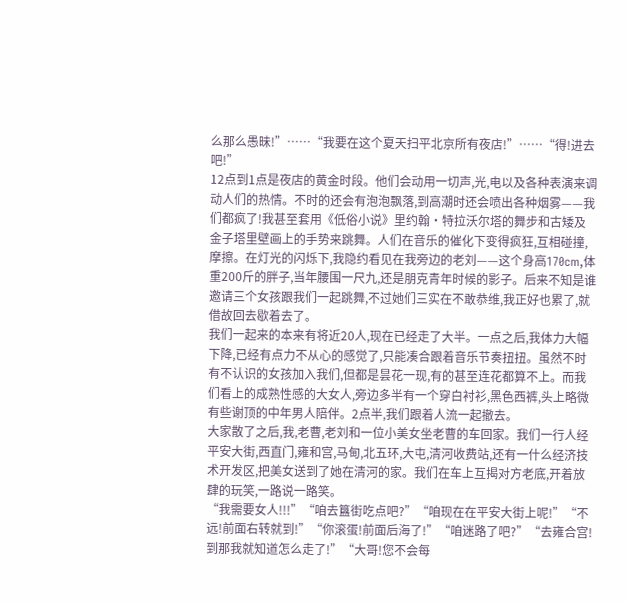么那么愚昧!”……“我要在这个夏天扫平北京所有夜店!”……“得!进去吧!”
12点到1点是夜店的黄金时段。他们会动用一切声,光,电以及各种表演来调动人们的热情。不时的还会有泡泡飘落,到高潮时还会喷出各种烟雾——我们都疯了!我甚至套用《低俗小说》里约翰·特拉沃尔塔的舞步和古矮及金子塔里壁画上的手势来跳舞。人们在音乐的催化下变得疯狂,互相碰撞,摩擦。在灯光的闪烁下,我隐约看见在我旁边的老刘——这个身高170cm,体重200斤的胖子,当年腰围一尺九,还是朋克青年时候的影子。后来不知是谁邀请三个女孩跟我们一起跳舞,不过她们三实在不敢恭维,我正好也累了,就借故回去歇着去了。
我们一起来的本来有将近20人,现在已经走了大半。一点之后,我体力大幅下降,已经有点力不从心的感觉了,只能凑合跟着音乐节奏扭扭。虽然不时有不认识的女孩加入我们,但都是昙花一现,有的甚至连花都算不上。而我们看上的成熟性感的大女人,旁边多半有一个穿白衬衫,黑色西裤,头上略微有些谢顶的中年男人陪伴。2点半,我们跟着人流一起撤去。
大家散了之后,我,老曹,老刘和一位小美女坐老曹的车回家。我们一行人经平安大街,西直门,雍和宫,马甸,北五环,大屯,清河收费站,还有一什么经济技术开发区,把美女送到了她在清河的家。我们在车上互揭对方老底,开着放肆的玩笑,一路说一路笑。
“我需要女人!!!”“咱去簋街吃点吧?”“咱现在在平安大街上呢!”“不远!前面右转就到!”“你滚蛋!前面后海了!”“咱迷路了吧?”“去雍合宫!到那我就知道怎么走了!”“大哥!您不会每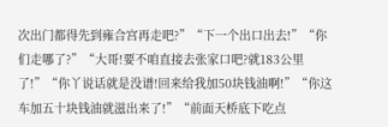次出门都得先到雍合宫再走吧?”“下一个出口出去!”“你们走哪了?”“大哥!要不咱直接去张家口吧?就183公里了!”“你丫说话就是没谱!回来给我加50块钱油啊!”“你这车加五十块钱油就滋出来了!”“前面天桥底下吃点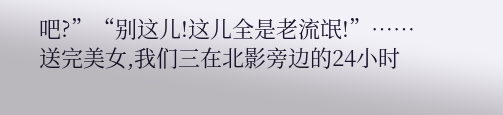吧?”“别这儿!这儿全是老流氓!”……
送完美女,我们三在北影旁边的24小时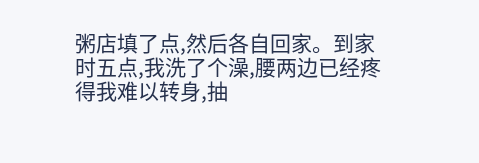粥店填了点,然后各自回家。到家时五点,我洗了个澡,腰两边已经疼得我难以转身,抽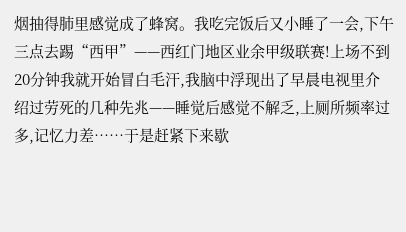烟抽得肺里感觉成了蜂窝。我吃完饭后又小睡了一会,下午三点去踢“西甲”——西红门地区业余甲级联赛!上场不到20分钟我就开始冒白毛汗,我脑中浮现出了早晨电视里介绍过劳死的几种先兆——睡觉后感觉不解乏,上厕所频率过多,记忆力差……于是赶紧下来歇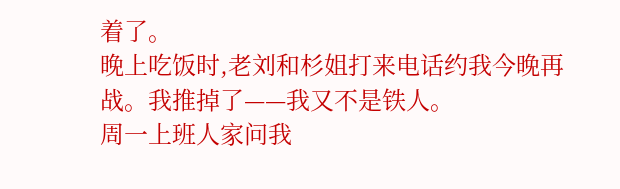着了。
晚上吃饭时,老刘和杉姐打来电话约我今晚再战。我推掉了——我又不是铁人。
周一上班人家问我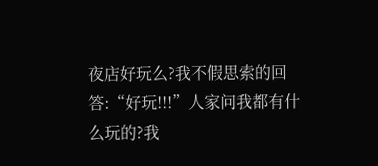夜店好玩么?我不假思索的回答:“好玩!!!”人家问我都有什么玩的?我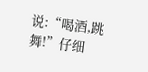说:“喝酒,跳舞!”仔细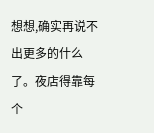想想,确实再说不出更多的什么了。夜店得靠每个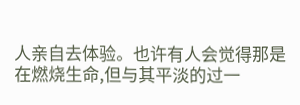人亲自去体验。也许有人会觉得那是在燃烧生命,但与其平淡的过一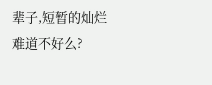辈子,短暂的灿烂难道不好么?